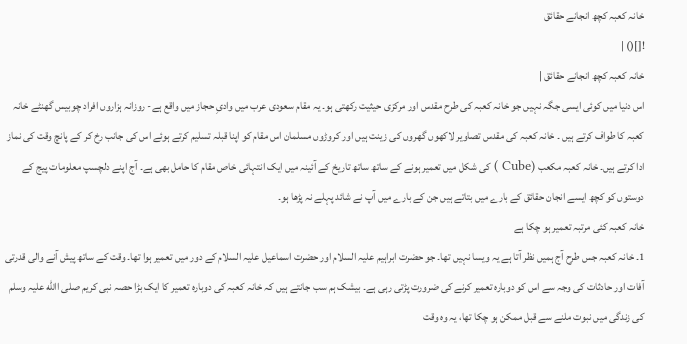خانہ کعبہ کچھ انجانے حقائق
![]() |
خانہ کعبہ کچھ انجانے حقائق |
اس دنیا میں کوئی ایسی جگہ نہیں جو خانہ کعبہ کی طرح مقدس اور مرکزی حیثیت رکھتی ہو۔ یہ مقام سعودی عرب میں وادیِ حجاز میں واقع ہے- روزانہ ہزاروں افراد چوبیس گھنٹے خانہ کعبہ کا طواف کرتے ہیں ۔ خانہ کعبہ کی مقدس تصاویر لاکھوں گھروں کی زینت ہیں اور کروڑوں مسلمان اس مقام کو اپنا قبلہ تسلیم کرتے ہوئے اس کی جانب رخ کر کے پانچ وقت کی نماز ادا کرتے ہیں۔ خانہ کعبہ مکعب (Cube ) کی شکل میں تعمیر ہونے کے ساتھ ساتھ تاریخ کے آئینہ میں ایک انتہائی خاص مقام کا حامل بھی ہے۔ آج اپنے دلچسپ معلومات پیج کے دوستوں کو کچھ ایسے انجان حقائق کے بارے میں بتاتے ہیں جن کے بارے میں آپ نے شائد پہلے نہ پڑھا ہو۔
خانہ کعبہ کئی مرتبہ تعمیر ہو چکا ہے
1۔ خانہ کعبہ جس طرح آج ہمیں نظر آتا ہے یہ ویسا نہیں تھا۔ جو حضرت ابراہیم علیہ السلام اور حضرت اسماعیل علیہ السلام کے دور میں تعمیر ہوا تھا۔ وقت کے ساتھ پیش آنے والی قدرتی آفات اور حادثات کی وجہ سے اس کو دوبارہ تعمیر کرنے کی ضرورت پڑتی رہی ہے۔ بیشک ہم سب جانتے ہیں کہ خانہ کعبہ کی دوبارہ تعمیر کا ایک بڑا حصہ نبی کریم صلی االله علیہ وسلم کی زندگی میں نبوت ملنے سے قبل ممکن ہو چکا تھا، یہ وہ وقت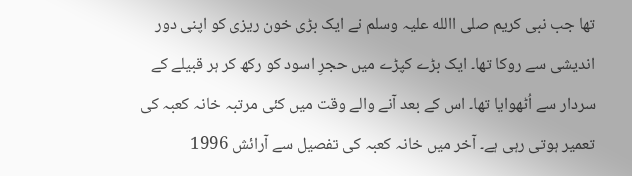تھا جب نبی کریم صلی االله علیہ وسلم نے ایک بڑی خون ریزی کو اپنی دور اندیشی سے روکا تھا۔ ایک بڑے کپڑے میں حجرِ اسود کو رکھ کر ہر قبیلے کے سردار سے اُٹھوایا تھا۔ اس کے بعد آنے والے وقت میں کئی مرتبہ خانہ کعبہ کی تعمیر ہوتی رہی ہے۔ آخر میں خانہ کعبہ کی تفصیل سے آرائش 1996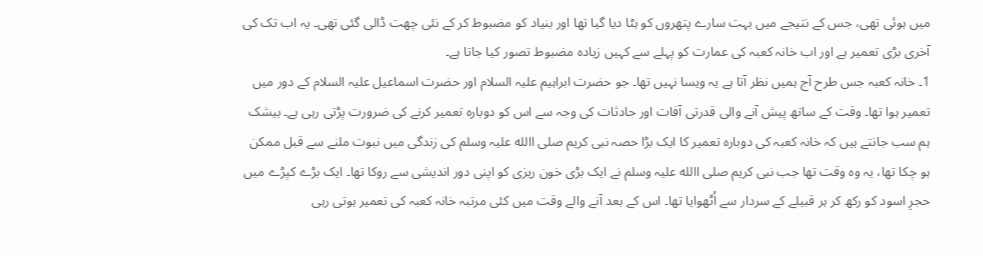میں ہوئی تھی، جس کے نتیجے میں بہت سارے پتھروں کو ہٹا دیا گیا تھا اور بنیاد کو مضبوط کر کے نئی چھت ڈالی گئی تھی۔ یہ اب تک کی آخری بڑی تعمیر ہے اور اب خانہ کعبہ کی عمارت کو پہلے سے کہیں زیادہ مضبوط تصور کیا جاتا ہے۔
1۔ خانہ کعبہ جس طرح آج ہمیں نظر آتا ہے یہ ویسا نہیں تھا۔ جو حضرت ابراہیم علیہ السلام اور حضرت اسماعیل علیہ السلام کے دور میں تعمیر ہوا تھا۔ وقت کے ساتھ پیش آنے والی قدرتی آفات اور حادثات کی وجہ سے اس کو دوبارہ تعمیر کرنے کی ضرورت پڑتی رہی ہے۔ بیشک ہم سب جانتے ہیں کہ خانہ کعبہ کی دوبارہ تعمیر کا ایک بڑا حصہ نبی کریم صلی االله علیہ وسلم کی زندگی میں نبوت ملنے سے قبل ممکن ہو چکا تھا، یہ وہ وقت تھا جب نبی کریم صلی االله علیہ وسلم نے ایک بڑی خون ریزی کو اپنی دور اندیشی سے روکا تھا۔ ایک بڑے کپڑے میں حجرِ اسود کو رکھ کر ہر قبیلے کے سردار سے اُٹھوایا تھا۔ اس کے بعد آنے والے وقت میں کئی مرتبہ خانہ کعبہ کی تعمیر ہوتی رہی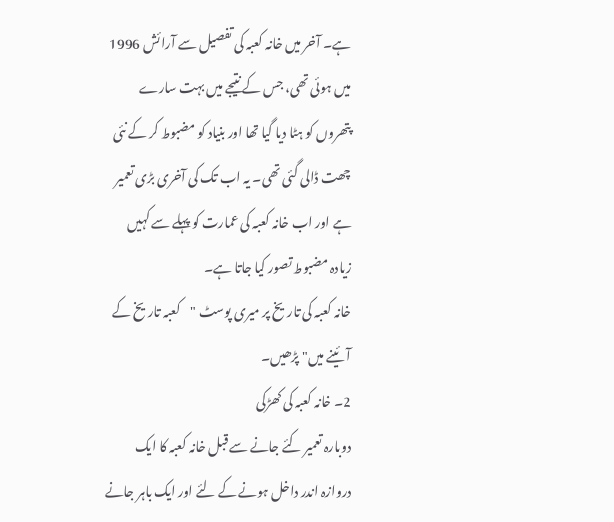ہے۔ آخر میں خانہ کعبہ کی تفصیل سے آرائش 1996 میں ہوئی تھی، جس کے نتیجے میں بہت سارے پتھروں کو ہٹا دیا گیا تھا اور بنیاد کو مضبوط کر کے نئی چھت ڈالی گئی تھی۔ یہ اب تک کی آخری بڑی تعمیر ہے اور اب خانہ کعبہ کی عمارت کو پہلے سے کہیں زیادہ مضبوط تصور کیا جاتا ہے۔
خانہ کعبہ کی تاریخ پر میری پوسٹ "کعبہ تاریخ کے آئینے میں" پڑھیں۔
2۔ خانہ کعبہ کی کھڑکی
دوبارہ تعمیر کئے جانے سے قبل خانہ کعبہ کا ایک دروازہ اندر داخل ہونے کے لئے اور ایک باہر جانے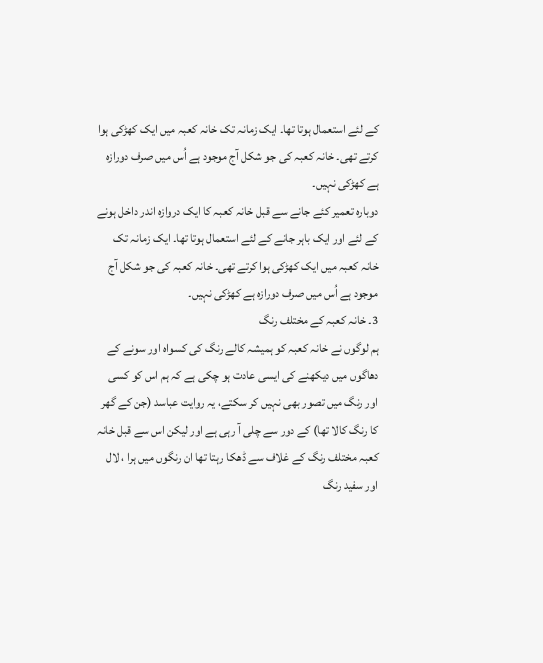کے لئے استعمال ہوتا تھا۔ ایک زمانہ تک خانہ کعبہ میں ایک کھڑکی ہوا کرتے تھی۔ خانہ کعبہ کی جو شکل آج موجود ہے اُس میں صرف دورازہ ہے کھڑکی نہیں۔
دوبارہ تعمیر کئے جانے سے قبل خانہ کعبہ کا ایک دروازہ اندر داخل ہونے کے لئے اور ایک باہر جانے کے لئے استعمال ہوتا تھا۔ ایک زمانہ تک خانہ کعبہ میں ایک کھڑکی ہوا کرتے تھی۔ خانہ کعبہ کی جو شکل آج موجود ہے اُس میں صرف دورازہ ہے کھڑکی نہیں۔
3۔ خانہ کعبہ کے مختلف رنگ
ہم لوگوں نے خانہ کعبہ کو ہمیشہ کالے رنگ کی کسواہ اور سونے کے دھاگوں میں دیکھنے کی ایسی عادت ہو چکی ہے کہ ہم اس کو کسی اور رنگ میں تصور بھی نہیں کر سکتے، یہ روایت عباسد (جن کے گھر کا رنگ کالا تھا) کے دور سے چلی آ رہی ہے اور لیکن اس سے قبل خانہ کعبہ مختلف رنگ کے غلاف سے ڈھکا رہتا تھا ان رنگوں میں ہرا ، لال اور سفید رنگ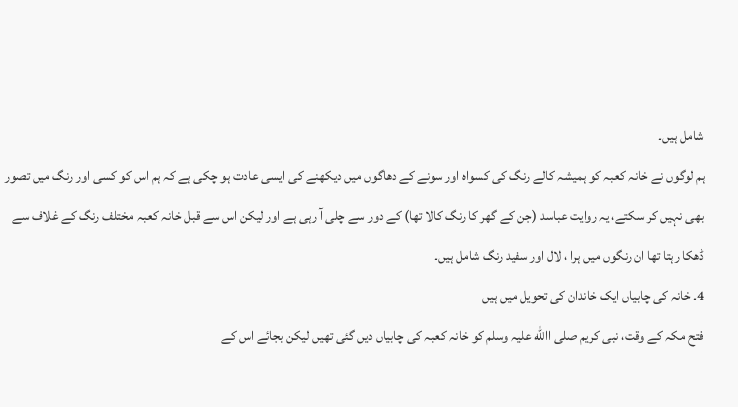شامل ہیں۔
ہم لوگوں نے خانہ کعبہ کو ہمیشہ کالے رنگ کی کسواہ اور سونے کے دھاگوں میں دیکھنے کی ایسی عادت ہو چکی ہے کہ ہم اس کو کسی اور رنگ میں تصور بھی نہیں کر سکتے، یہ روایت عباسد (جن کے گھر کا رنگ کالا تھا) کے دور سے چلی آ رہی ہے اور لیکن اس سے قبل خانہ کعبہ مختلف رنگ کے غلاف سے ڈھکا رہتا تھا ان رنگوں میں ہرا ، لال اور سفید رنگ شامل ہیں۔
4۔ خانہ کی چابیاں ایک خاندان کی تحویل میں ہیں
فتح مکہ کے وقت، نبی کریم صلی االله علیہ وسلم کو خانہ کعبہ کی چابیاں دیں گئی تھیں لیکن بجائے اس کے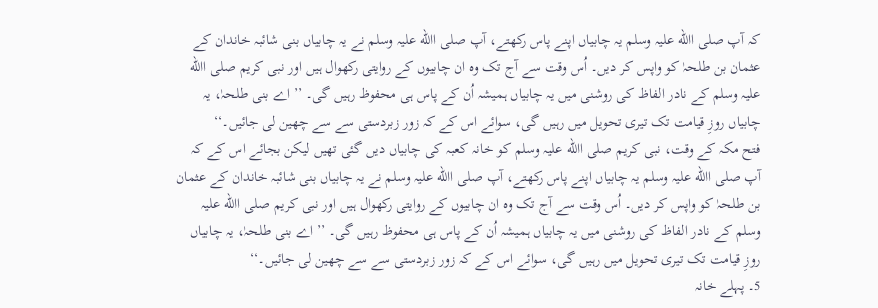کہ آپ صلی االله علیہ وسلم یہ چابیاں اپنے پاس رکھتے، آپ صلی االله علیہ وسلم نے یہ چابیاں بنی شائبہ خاندان کے عثمان بن طلحہٰ کو واپس کر دیں۔ اُس وقت سے آج تک وہ ان چابیوں کے روایتی رکھوال ہیں اور نبی کریم صلی االله علیہ وسلم کے نادر الفاظ کی روشنی میں یہ چابیاں ہمیشہ اُن کے پاس ہی محفوظ رہیں گی۔ ’’ اے بنی طلحہٰ، یہ چابیاں روزِ قیامت تک تیری تحویل میں رہیں گی، سوائے اس کے کہ زور زبردستی سے سے چھین لی جائیں۔‘‘
فتح مکہ کے وقت، نبی کریم صلی االله علیہ وسلم کو خانہ کعبہ کی چابیاں دیں گئی تھیں لیکن بجائے اس کے کہ آپ صلی االله علیہ وسلم یہ چابیاں اپنے پاس رکھتے، آپ صلی االله علیہ وسلم نے یہ چابیاں بنی شائبہ خاندان کے عثمان بن طلحہٰ کو واپس کر دیں۔ اُس وقت سے آج تک وہ ان چابیوں کے روایتی رکھوال ہیں اور نبی کریم صلی االله علیہ وسلم کے نادر الفاظ کی روشنی میں یہ چابیاں ہمیشہ اُن کے پاس ہی محفوظ رہیں گی۔ ’’ اے بنی طلحہٰ، یہ چابیاں روزِ قیامت تک تیری تحویل میں رہیں گی، سوائے اس کے کہ زور زبردستی سے سے چھین لی جائیں۔‘‘
5۔ پہلے خانہ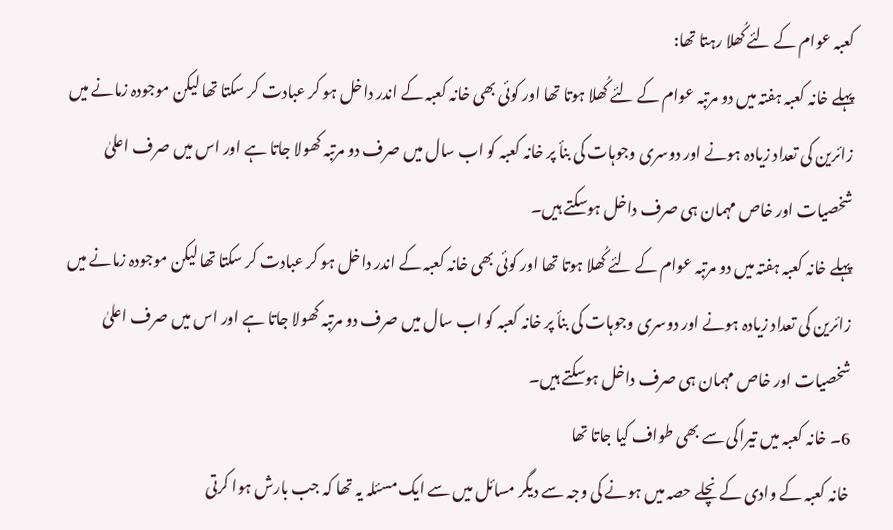کعبہ عوام کے لئے کُھلا رہتا تھا:
پہلے خانہ کعبہ ہفتہ میں دو مرتبہ عوام کے لئے کُھلا ہوتا تھا اور کوئی بھی خانہ کعبہ کے اندر داخل ہو کر عبادت کر سکتا تھا لیکن موجودہ زمانے میں زائرین کی تعداد زیادہ ہونے اور دوسری وجوہات کی بنأ پر خانہ کعبہ کو اب سال میں صرف دو مرتبہ کھولا جاتا ہے اور اس میں صرف اعلیٰ شخصیات اور خاص مہمان ہی صرف داخل ہوسکتے ہیں۔
پہلے خانہ کعبہ ہفتہ میں دو مرتبہ عوام کے لئے کُھلا ہوتا تھا اور کوئی بھی خانہ کعبہ کے اندر داخل ہو کر عبادت کر سکتا تھا لیکن موجودہ زمانے میں زائرین کی تعداد زیادہ ہونے اور دوسری وجوہات کی بنأ پر خانہ کعبہ کو اب سال میں صرف دو مرتبہ کھولا جاتا ہے اور اس میں صرف اعلیٰ شخصیات اور خاص مہمان ہی صرف داخل ہوسکتے ہیں۔
6۔ خانہ کعبہ میں تیراکی سے بھی طواف کیا جاتا تھا
خانہ کعبہ کے وادی کے نچلے حصہ میں ہونے کی وجہ سے دیگر مسائل میں سے ایک مسئلہ یہ تھا کہ جب بارش ہوا کرتی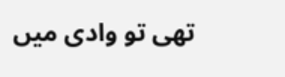تھی تو وادی میں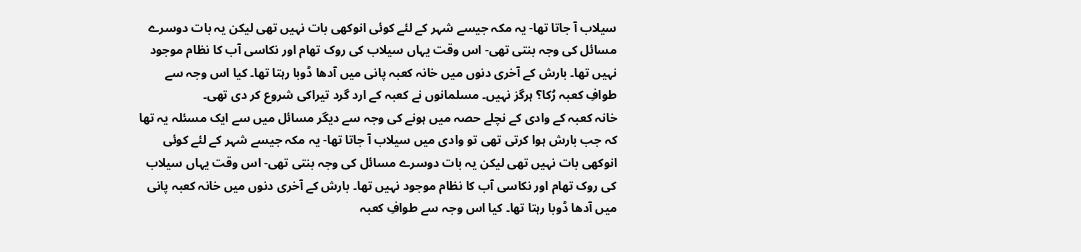سیلاب آ جاتا تھا- یہ مکہ جیسے شہر کے لئے کوئی انوکھی بات نہیں تھی لیکن یہ بات دوسرے مسائل کی وجہ بنتی تھی- اس وقت یہاں سیلاب کی روک تھام اور نکاسی آب کا نظام موجود نہیں تھا۔ بارش کے آخری دنوں میں خانہ کعبہ پانی میں آدھا ڈوبا رہتا تھا۔ کیا اس وجہ سے طوافِ کعبہ رُکا؟ ہرگز نہیں۔ مسلمانوں نے کعبہ کے ارد گرد تیراکی شروع کر دی تھی۔
خانہ کعبہ کے وادی کے نچلے حصہ میں ہونے کی وجہ سے دیگر مسائل میں سے ایک مسئلہ یہ تھا کہ جب بارش ہوا کرتی تھی تو وادی میں سیلاب آ جاتا تھا- یہ مکہ جیسے شہر کے لئے کوئی انوکھی بات نہیں تھی لیکن یہ بات دوسرے مسائل کی وجہ بنتی تھی- اس وقت یہاں سیلاب کی روک تھام اور نکاسی آب کا نظام موجود نہیں تھا۔ بارش کے آخری دنوں میں خانہ کعبہ پانی میں آدھا ڈوبا رہتا تھا۔ کیا اس وجہ سے طوافِ کعبہ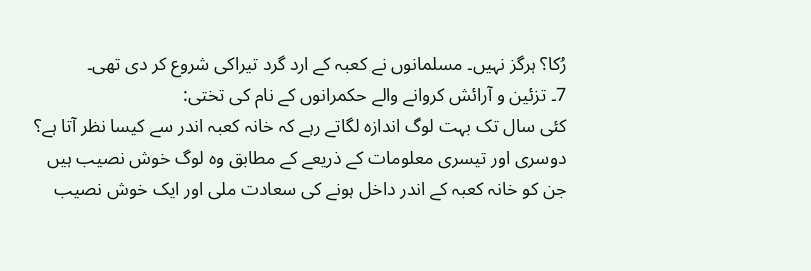رُکا؟ ہرگز نہیں۔ مسلمانوں نے کعبہ کے ارد گرد تیراکی شروع کر دی تھی۔
7۔ تزئین و آرائش کروانے والے حکمرانوں کے نام کی تختی:
کئی سال تک بہت لوگ اندازہ لگاتے رہے کہ خانہ کعبہ اندر سے کیسا نظر آتا ہے؟ دوسری اور تیسری معلومات کے ذریعے کے مطابق وہ لوگ خوش نصیب ہیں جن کو خانہ کعبہ کے اندر داخل ہونے کی سعادت ملی اور ایک خوش نصیب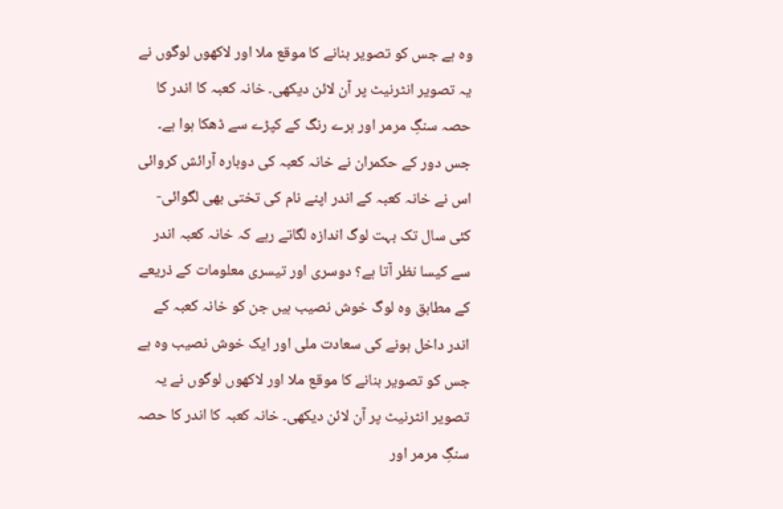وہ ہے جس کو تصویر بنانے کا موقع ملا اور لاکھوں لوگوں نے یہ تصویر انٹرنیٹ پر آن لائن دیکھی۔ خانہ کعبہ کا اندر کا حصہ سنگِ مرمر اور ہرے رنگ کے کپڑے سے ڈھکا ہوا ہے۔ جس دور کے حکمران نے خانہ کعبہ کی دوبارہ آرائش کروائی اس نے خانہ کعبہ کے اندر اپنے نام کی تختی بھی لگوائی-
کئی سال تک بہت لوگ اندازہ لگاتے رہے کہ خانہ کعبہ اندر سے کیسا نظر آتا ہے؟ دوسری اور تیسری معلومات کے ذریعے کے مطابق وہ لوگ خوش نصیب ہیں جن کو خانہ کعبہ کے اندر داخل ہونے کی سعادت ملی اور ایک خوش نصیب وہ ہے جس کو تصویر بنانے کا موقع ملا اور لاکھوں لوگوں نے یہ تصویر انٹرنیٹ پر آن لائن دیکھی۔ خانہ کعبہ کا اندر کا حصہ سنگِ مرمر اور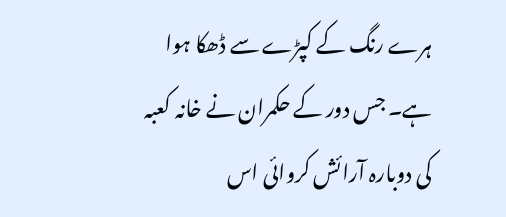ہرے رنگ کے کپڑے سے ڈھکا ہوا ہے۔ جس دور کے حکمران نے خانہ کعبہ کی دوبارہ آرائش کروائی اس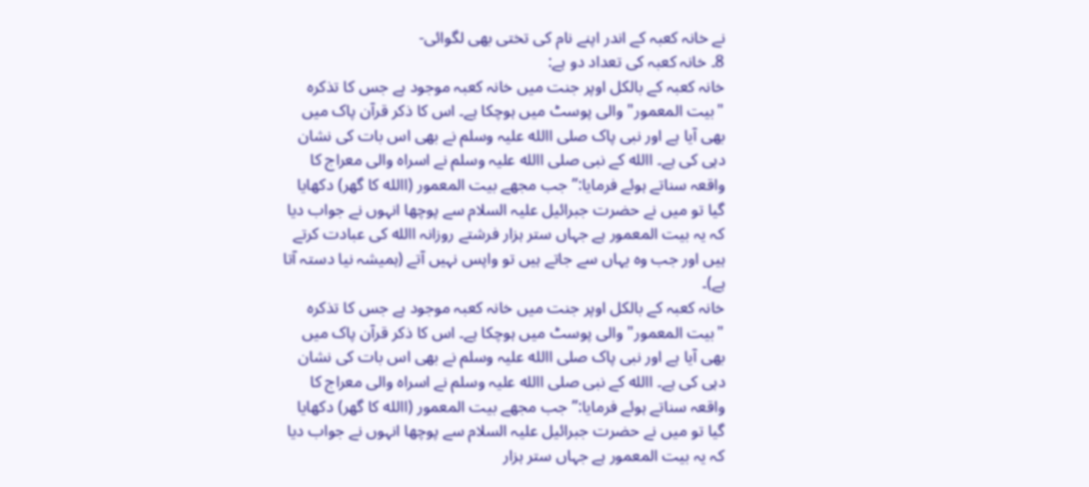نے خانہ کعبہ کے اندر اپنے نام کی تختی بھی لگوائی-
8۔ خانہ کعبہ کی تعداد دو ہے:
خانہ کعبہ کے بالکل اوپر جنت میں خانہ کعبہ موجود ہے جس کا تذکرہ "بیت المعمور" والی پوسٹ میں ہوچکا ہے۔ اس کا ذکر قرآن پاک میں بھی آیا ہے اور نبی پاک صلی االله علیہ وسلم نے بھی اس بات کی نشان دہی کی ہے۔ االله کے نبی صلی االله علیہ وسلم نے اسراہ والی معراج کا واقعہ سناتے ہوئے فرمایا:’’جب مجھے بیت المعمور (االله کا گھر) دکھایا گیا تو میں نے حضرت جبرائیل علیہ السلام سے پوچھا انہوں نے جواب دیا کہ یہ بیت المعمور ہے جہاں ستر ہزار فرشتے روزانہ االله کی عبادت کرتے ہیں اور جب وہ یہاں سے جاتے ہیں تو واپس نہیں آتے (ہمیشہ نیا دستہ آتا ہے)۔
خانہ کعبہ کے بالکل اوپر جنت میں خانہ کعبہ موجود ہے جس کا تذکرہ "بیت المعمور" والی پوسٹ میں ہوچکا ہے۔ اس کا ذکر قرآن پاک میں بھی آیا ہے اور نبی پاک صلی االله علیہ وسلم نے بھی اس بات کی نشان دہی کی ہے۔ االله کے نبی صلی االله علیہ وسلم نے اسراہ والی معراج کا واقعہ سناتے ہوئے فرمایا:’’جب مجھے بیت المعمور (االله کا گھر) دکھایا گیا تو میں نے حضرت جبرائیل علیہ السلام سے پوچھا انہوں نے جواب دیا کہ یہ بیت المعمور ہے جہاں ستر ہزار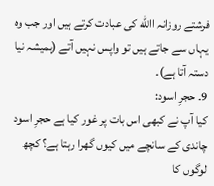فرشتے روزانہ االله کی عبادت کرتے ہیں اور جب وہ یہاں سے جاتے ہیں تو واپس نہیں آتے (ہمیشہ نیا دستہ آتا ہے)۔
9۔ حجرِ اسود:
کیا آپ نے کبھی اس بات پر غور کیا ہے حجرِ اسود چاندی کے سانچے میں کیوں گھرا رہتا ہے؟ کچھ لوگوں کا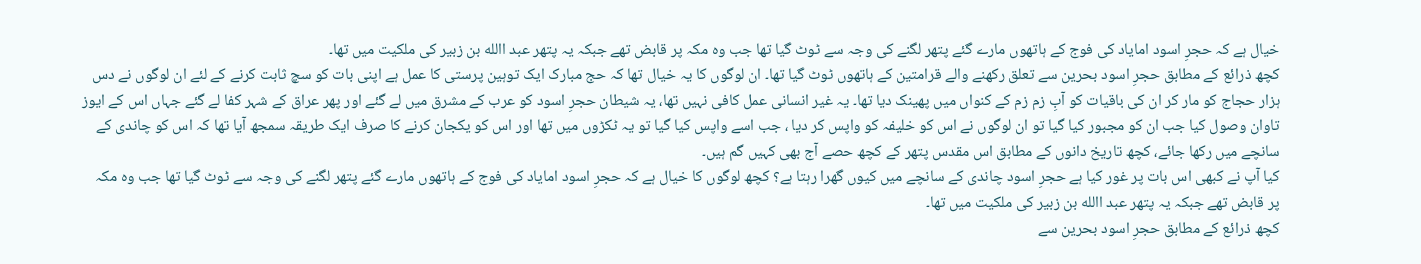خیال ہے کہ حجرِ اسود امایاد کی فوج کے ہاتھوں مارے گئے پتھر لگنے کی وجہ سے ٹوٹ گیا تھا جب وہ مکہ پر قابض تھے جبکہ یہ پتھر عبد االله بن زبیر کی ملکیت میں تھا۔
کچھ ذرائع کے مطابق حجرِ اسود بحرین سے تعلق رکھنے والے قرامتین کے ہاتھوں ٹوٹ گیا تھا۔ ان لوگوں کا یہ خیال تھا کہ حج مبارک ایک توہین پرستی کا عمل ہے اپنی بات کو سچ ثابت کرنے کے لئے ان لوگوں نے دس ہزار حجاج کو مار کر ان کی باقیات کو آبِ زم زم کے کنواں میں پھینک دیا تھا۔ یہ غیر انسانی عمل کافی نہیں تھا، یہ شیطان حجرِ اسود کو عرب کے مشرق میں لے گئے اور پھر عراق کے شہر کفا لے گئے جہاں اس کے ایوز تاوان وصول کیا جب ان کو مجبور کیا گیا تو ان لوگوں نے اس کو خلیفہ کو واپس کر دیا ، جب اسے واپس کیا گیا تو یہ ٹکڑوں میں تھا اور اس کو یکجان کرنے کا صرف ایک طریقہ سمجھ آیا تھا کہ اس کو چاندی کے سانچے میں رکھا جائے، کچھ تاریخ دانوں کے مطابق اس مقدس پتھر کے کچھ حصے آج بھی کہیں گم ہیں۔
کیا آپ نے کبھی اس بات پر غور کیا ہے حجرِ اسود چاندی کے سانچے میں کیوں گھرا رہتا ہے؟ کچھ لوگوں کا خیال ہے کہ حجرِ اسود امایاد کی فوج کے ہاتھوں مارے گئے پتھر لگنے کی وجہ سے ٹوٹ گیا تھا جب وہ مکہ پر قابض تھے جبکہ یہ پتھر عبد االله بن زبیر کی ملکیت میں تھا۔
کچھ ذرائع کے مطابق حجرِ اسود بحرین سے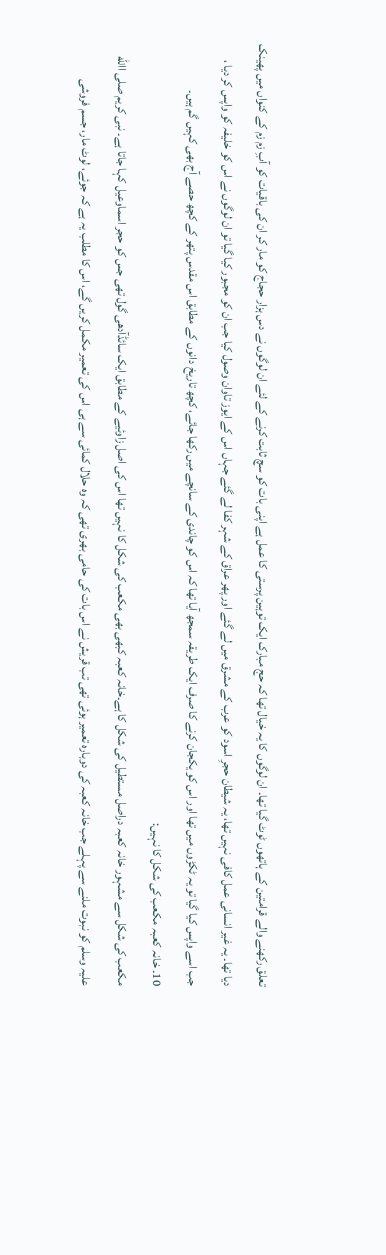تعلق رکھنے والے قرامتین کے ہاتھوں ٹوٹ گیا تھا۔ ان لوگوں کا یہ خیال تھا کہ حج مبارک ایک توہین پرستی کا عمل ہے اپنی بات کو سچ ثابت کرنے کے لئے ان لوگوں نے دس ہزار حجاج کو مار کر ان کی باقیات کو آبِ زم زم کے کنواں میں پھینک دیا تھا۔ یہ غیر انسانی عمل کافی نہیں تھا، یہ شیطان حجرِ اسود کو عرب کے مشرق میں لے گئے اور پھر عراق کے شہر کفا لے گئے جہاں اس کے ایوز تاوان وصول کیا جب ان کو مجبور کیا گیا تو ان لوگوں نے اس کو خلیفہ کو واپس کر دیا ، جب اسے واپس کیا گیا تو یہ ٹکڑوں میں تھا اور اس کو یکجان کرنے کا صرف ایک طریقہ سمجھ آیا تھا کہ اس کو چاندی کے سانچے میں رکھا جائے، کچھ تاریخ دانوں کے مطابق اس مقدس پتھر کے کچھ حصے آج بھی کہیں گم ہیں۔
10۔ خانہ کعبہ مکعب کی شکل کا نہیں:
مکعب کی شکل سے مشہور خانہ کعبہ دراصل مستطیل کی شکل کا ہے۔خانہ کعبہ کبھی بھی مکعب کی شکل کا نہیں تھا اس کی اصل زاوئیے کے مطابق ایک سائڈآدھی گول تھی جس کو حجر اسماوعیل کہا جاتا ہے۔ نبی کریم صلی االله علیہ وسلم کو نبوت ملنے سے پہلے جب خانہ کعبہ کی دوبارہ تعمیر ہوئی تھی تب قریش نے اس بات کی حامی بھری تھی کہ وہ حلال کمائی سے ہی اس کی تعمیر مکمل کریں گے، اس کا مطلب یہ ہے کہ جوئے، لوٹ مار، جسم فروشی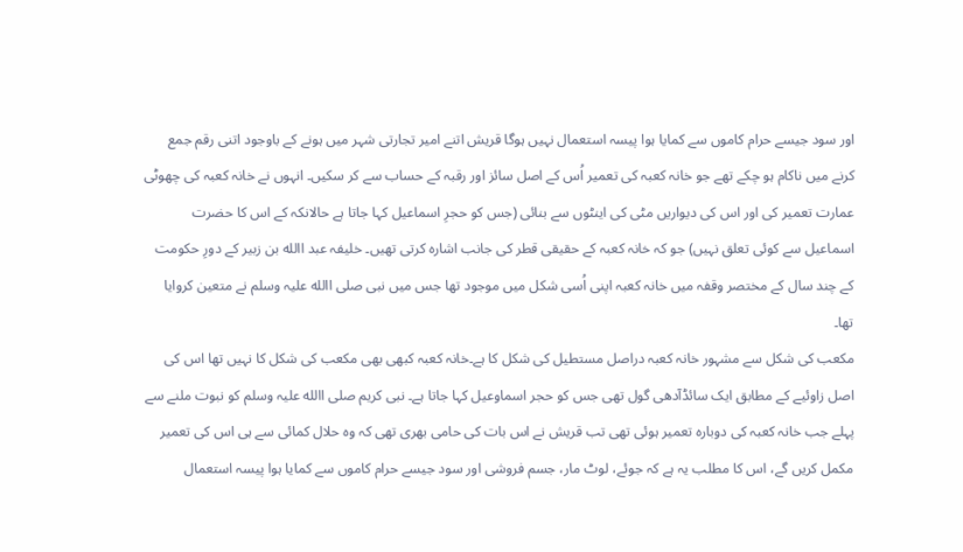اور سود جیسے حرام کاموں سے کمایا ہوا پیسہ استعمال نہیں ہوگا قریش اتنے امیر تجارتی شہر میں ہونے کے باوجود اتنی رقم جمع کرنے میں ناکام ہو چکے تھے جو خانہ کعبہ کی تعمیر اُس کے اصل سائز اور رقبہ کے حساب سے کر سکیں۔ انہوں نے خانہ کعبہ کی چھوٹی عمارت تعمیر کی اور اس کی دیواریں مٹی کی اینٹوں سے بنائی (جس کو حجرِ اسماعیل کہا جاتا ہے حالانکہ کے اس کا حضرت اسماعیل سے کوئی تعلق نہیں) جو کہ خانہ کعبہ کے حقیقی قطر کی جانب اشارہ کرتی تھیں۔ خلیفہ عبد االله بن زبیر کے دورِ حکومت کے چند سال کے مختصر وقفہ میں خانہ کعبہ اپنی اُسی شکل میں موجود تھا جس میں نبی صلی االله علیہ وسلم نے متعین کروایا تھا۔
مکعب کی شکل سے مشہور خانہ کعبہ دراصل مستطیل کی شکل کا ہے۔خانہ کعبہ کبھی بھی مکعب کی شکل کا نہیں تھا اس کی اصل زاوئیے کے مطابق ایک سائڈآدھی گول تھی جس کو حجر اسماوعیل کہا جاتا ہے۔ نبی کریم صلی االله علیہ وسلم کو نبوت ملنے سے پہلے جب خانہ کعبہ کی دوبارہ تعمیر ہوئی تھی تب قریش نے اس بات کی حامی بھری تھی کہ وہ حلال کمائی سے ہی اس کی تعمیر مکمل کریں گے، اس کا مطلب یہ ہے کہ جوئے، لوٹ مار، جسم فروشی اور سود جیسے حرام کاموں سے کمایا ہوا پیسہ استعمال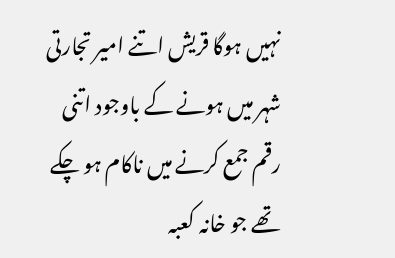نہیں ہوگا قریش اتنے امیر تجارتی شہر میں ہونے کے باوجود اتنی رقم جمع کرنے میں ناکام ہو چکے تھے جو خانہ کعبہ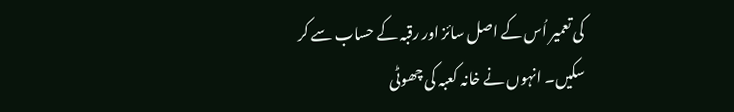کی تعمیر اُس کے اصل سائز اور رقبہ کے حساب سے کر سکیں۔ انہوں نے خانہ کعبہ کی چھوٹی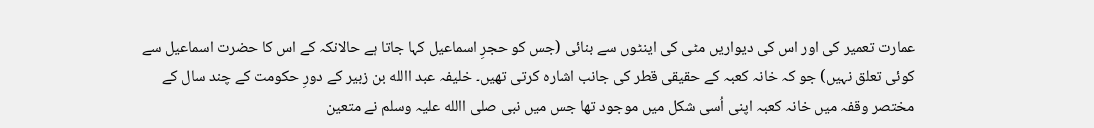عمارت تعمیر کی اور اس کی دیواریں مٹی کی اینٹوں سے بنائی (جس کو حجرِ اسماعیل کہا جاتا ہے حالانکہ کے اس کا حضرت اسماعیل سے کوئی تعلق نہیں) جو کہ خانہ کعبہ کے حقیقی قطر کی جانب اشارہ کرتی تھیں۔ خلیفہ عبد االله بن زبیر کے دورِ حکومت کے چند سال کے مختصر وقفہ میں خانہ کعبہ اپنی اُسی شکل میں موجود تھا جس میں نبی صلی االله علیہ وسلم نے متعین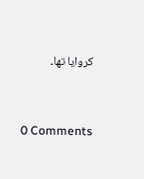کروایا تھا۔


0 Comments